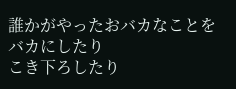誰かがやったおバカなことを
バカにしたり
こき下ろしたり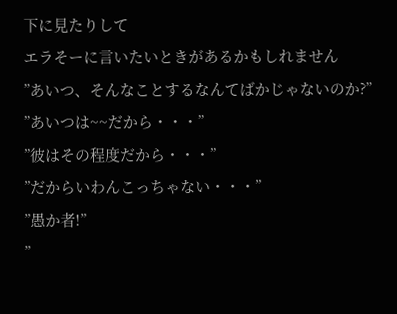下に見たりして
エラそーに言いたいときがあるかもしれません
”あいつ、そんなことするなんてばかじゃないのか?”
”あいつは~~だから・・・”
”彼はその程度だから・・・”
”だからいわんこっちゃない・・・”
”愚か者!”
”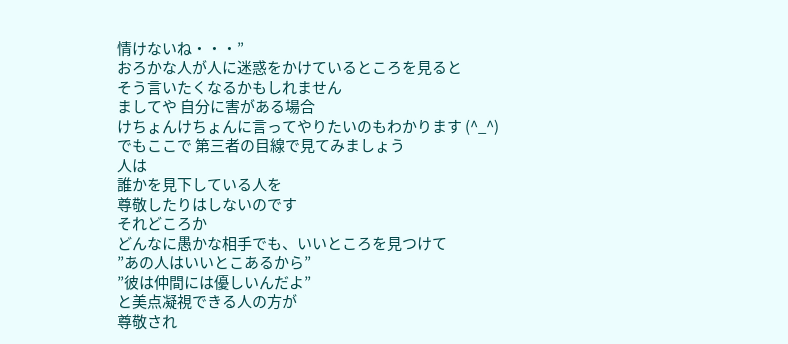情けないね・・・”
おろかな人が人に迷惑をかけているところを見ると
そう言いたくなるかもしれません
ましてや 自分に害がある場合
けちょんけちょんに言ってやりたいのもわかります (^_^)
でもここで 第三者の目線で見てみましょう
人は
誰かを見下している人を
尊敬したりはしないのです
それどころか
どんなに愚かな相手でも、いいところを見つけて
”あの人はいいとこあるから”
”彼は仲間には優しいんだよ”
と美点凝視できる人の方が
尊敬され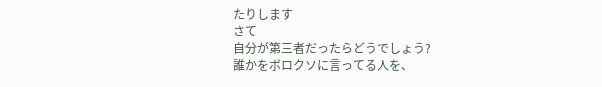たりします
さて
自分が第三者だったらどうでしょう?
誰かをボロクソに言ってる人を、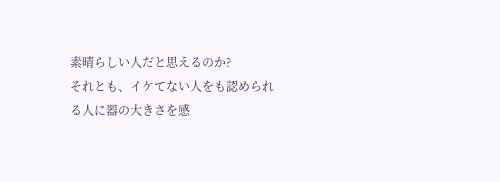素晴らしい人だと思えるのか?
それとも、イケてない人をも認められる人に器の大きさを感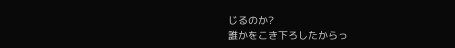じるのか?
誰かをこき下ろしたからっ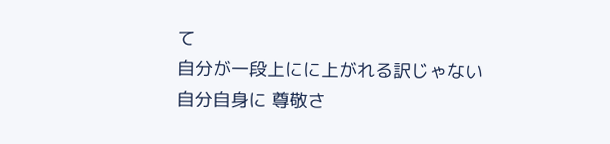て
自分が一段上にに上がれる訳じゃない
自分自身に 尊敬さ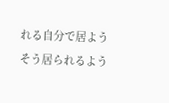れる自分で居よう
そう居られるよう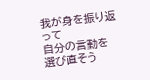我が身を振り返って
自分の言動を選び直そう